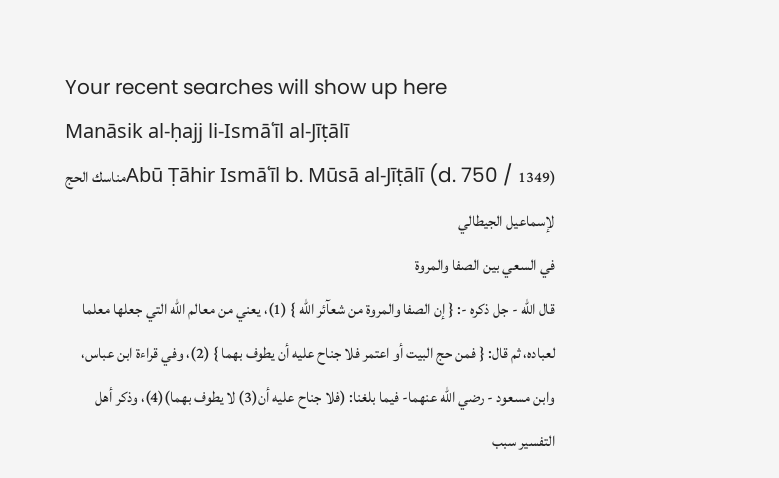Your recent searches will show up here
Manāsik al-ḥajj li-Ismāʿīl al-Jīṭālī
Abū Ṭāhir Ismāʿīl b. Mūsā al-Jīṭālī (d. 750 / 1349)مناسك الحج لإسماعيل الجيطالي
في السعي بين الصفا والمروة
قال الله - جل ذكره -: { إن الصفا والمروة من شعآئر الله } (1)، يعني من معالم الله التي جعلها معلما لعباده، ثم قال: { فمن حج البيت أو اعتمر فلا جناح عليه أن يطوف بهما } (2)، وفي قراءة ابن عباس، وابن مسعود - رضي الله عنهما- فيما بلغنا: (فلا جناح عليه أن(3) لا يطوف بهما)(4)، وذكر أهل التفسير سبب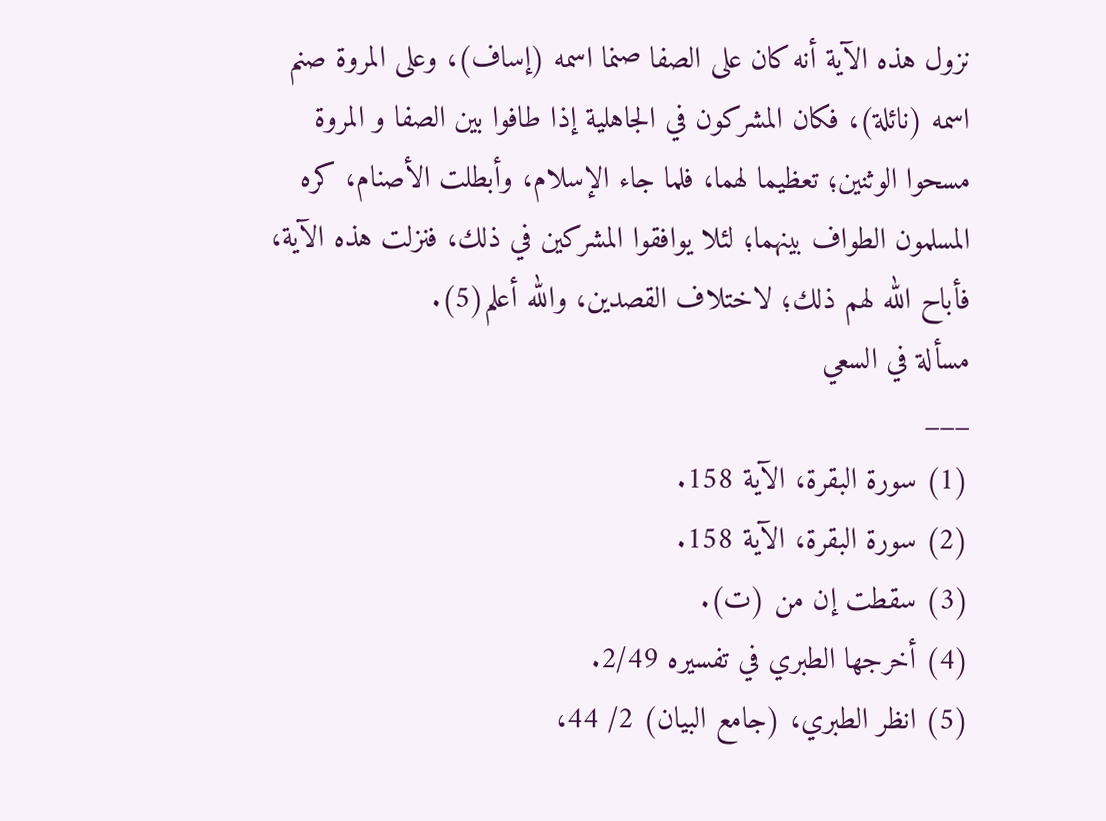نزول هذه الآية أنه كان على الصفا صنما اسمه (إساف)، وعلى المروة صنم اسمه (نائلة)، فكان المشركون في الجاهلية إذا طافوا بين الصفا و المروة مسحوا الوثنين؛ تعظيما لهما، فلما جاء الإسلام، وأبطلت الأصنام، كره المسلمون الطواف بينهما؛ لئلا يوافقوا المشركين في ذلك، فنزلت هذه الآية، فأباح الله لهم ذلك؛ لاختلاف القصدين، والله أعلم(5).
مسألة في السعي
___
(1) سورة البقرة، الآية 158.
(2) سورة البقرة، الآية 158.
(3) سقطت إن من (ت).
(4) أخرجها الطبري في تفسيره 2/49.
(5) انظر الطبري، (جامع البيان) 2/ 44،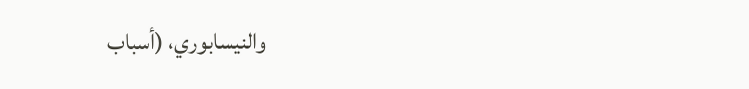والنيسابوري، (أسباب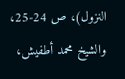النزول)، ص 24-25، والشيخ محمد أطفيش،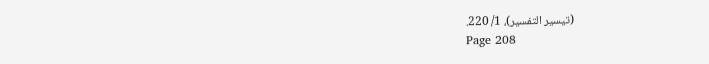(تيسير التفسير)، 1/ 220.
Page 208